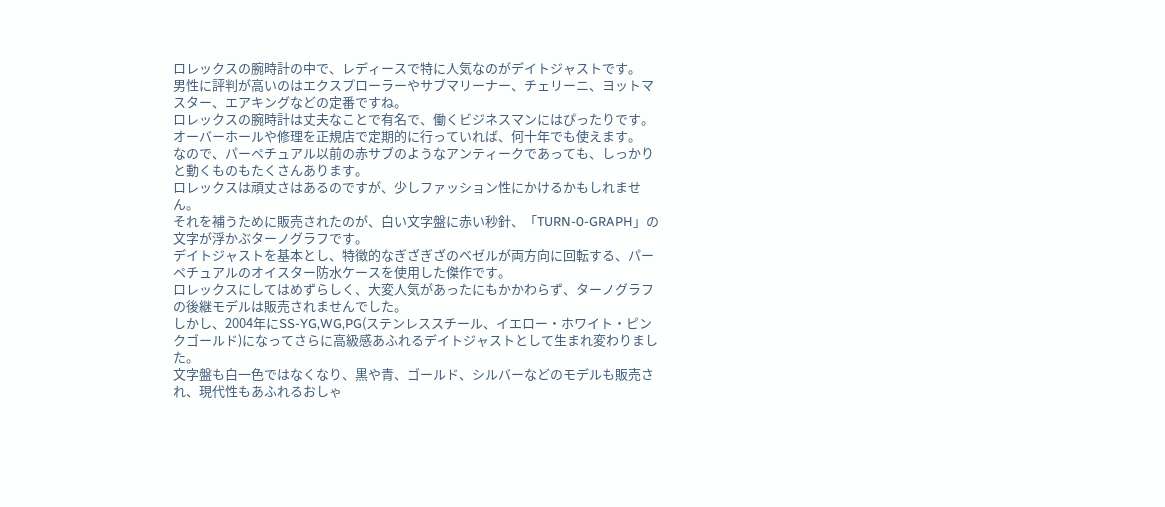ロレックスの腕時計の中で、レディースで特に人気なのがデイトジャストです。
男性に評判が高いのはエクスプローラーやサブマリーナー、チェリーニ、ヨットマスター、エアキングなどの定番ですね。
ロレックスの腕時計は丈夫なことで有名で、働くビジネスマンにはぴったりです。
オーバーホールや修理を正規店で定期的に行っていれば、何十年でも使えます。
なので、パーペチュアル以前の赤サブのようなアンティークであっても、しっかりと動くものもたくさんあります。
ロレックスは頑丈さはあるのですが、少しファッション性にかけるかもしれません。
それを補うために販売されたのが、白い文字盤に赤い秒針、「TURN-0-GRAPH」の文字が浮かぶターノグラフです。
デイトジャストを基本とし、特徴的なぎざぎざのベゼルが両方向に回転する、パーペチュアルのオイスター防水ケースを使用した傑作です。
ロレックスにしてはめずらしく、大変人気があったにもかかわらず、ターノグラフの後継モデルは販売されませんでした。
しかし、2004年にSS-YG,WG,PG(ステンレススチール、イエロー・ホワイト・ピンクゴールド)になってさらに高級感あふれるデイトジャストとして生まれ変わりました。
文字盤も白一色ではなくなり、黒や青、ゴールド、シルバーなどのモデルも販売され、現代性もあふれるおしゃ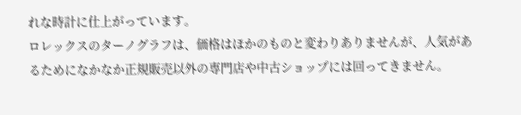れな時計に仕上がっています。
ロレックスのターノグラフは、価格はほかのものと変わりありませんが、人気があるためになかなか正規販売以外の専門店や中古ショップには回ってきません。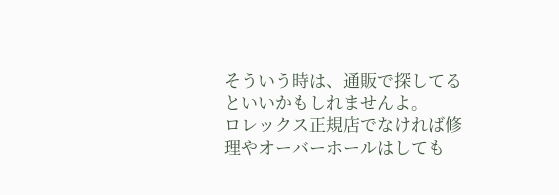そういう時は、通販で探してるといいかもしれませんよ。
ロレックス正規店でなければ修理やオーバーホールはしても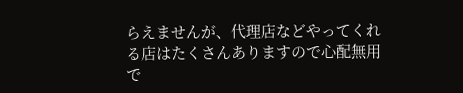らえませんが、代理店などやってくれる店はたくさんありますので心配無用で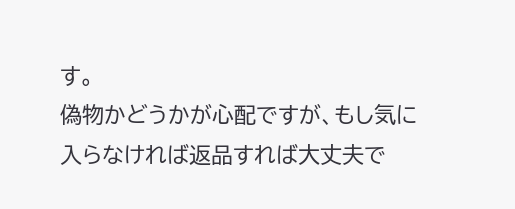す。
偽物かどうかが心配ですが、もし気に入らなければ返品すれば大丈夫で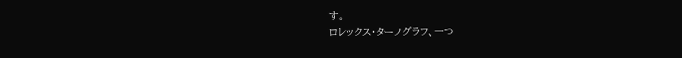す。
ロレックス・ターノグラフ、一つ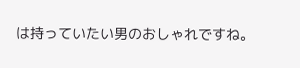は持っていたい男のおしゃれですね。